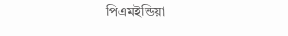পিএমইন্ডিয়া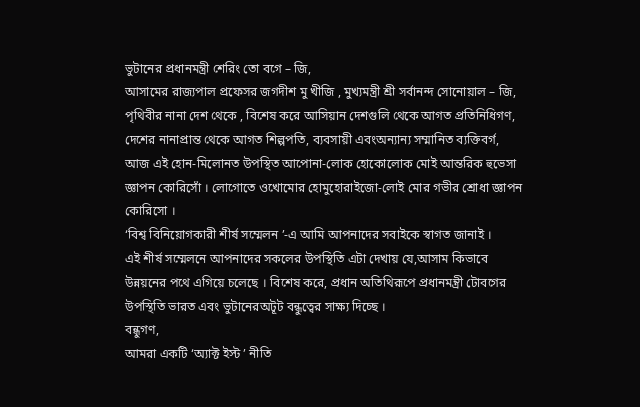ভুটানের প্রধানমন্ত্রী শেরিং তো বগে – জি,
আসামের রাজ্যপাল প্রফেসর জগদীশ মু খীজি , মুখ্যমন্ত্রী শ্রী সর্বানন্দ সোনোয়াল – জি,
পৃথিবীর নানা দেশ থেকে , বিশেষ করে আসিয়ান দেশগুলি থেকে আগত প্রতিনিধিগণ,
দেশের নানাপ্রান্ত থেকে আগত শিল্পপতি, ব্যবসায়ী এবংঅন্যান্য সম্মানিত ব্যক্তিবর্গ,
আজ এই হোন-মিলোনত উপস্থিত আপোনা-লোক হোকোলোক মোই আন্তরিক হুভেসা জ্ঞাপন কোরিসোঁ । লোগোতে ওখোমোর হোমুহোরাইজো-লোই মোর গভীর শ্রোধা জ্ঞাপন কোরিসো ।
‘বিশ্ব বিনিয়োগকারী শীর্ষ সম্মেলন ’-এ আমি আপনাদের সবাইকে স্বাগত জানাই ।
এই শীর্ষ সম্মেলনে আপনাদের সকলের উপস্থিতি এটা দেখায় যে,আসাম কিভাবে উন্নয়নের পথে এগিয়ে চলেছে । বিশেষ করে, প্রধান অতিথিরূপে প্রধানমন্ত্রী টোবগের উপস্থিতি ভারত এবং ভুটানেরঅটূট বন্ধুত্বের সাক্ষ্য দিচ্ছে ।
বন্ধুগণ,
আমরা একটি ‘অ্যাক্ট ইস্ট ’ নীতি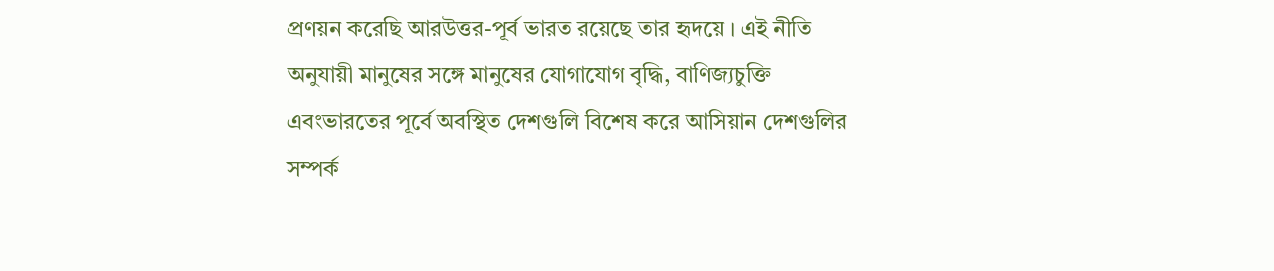প্রণয়ন করেছি আরউত্তর-পূর্ব ভারত রয়েছে তার হৃদয়ে । এই নীতি অনুযায়ী মানুষের সঙ্গে মানুষের যোগাযোগ বৃদ্ধি, বাণিজ্যচুক্তি এবংভারতের পূর্বে অবস্থিত দেশগুলি বিশেষ করে আসিয়ান দেশগুলির সম্পর্ক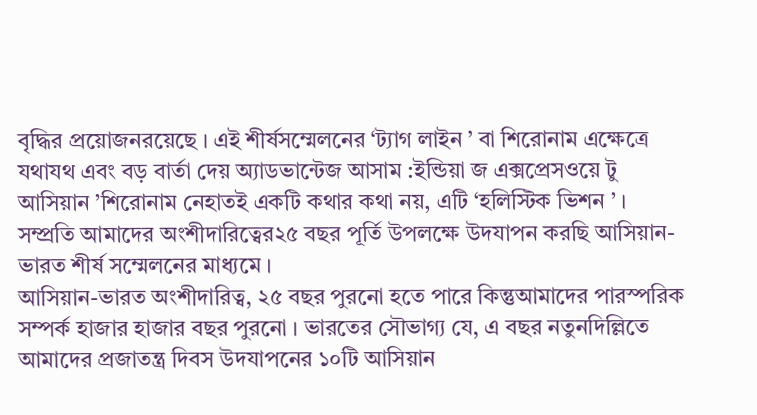বৃদ্ধির প্রয়োজনরয়েছে । এই শীর্ষসম্মেলনের ‘ট্যাগ লাইন ’ বা শিরোনাম এক্ষেত্রে যথাযথ এবং বড় বার্তা দেয় অ্যাডভান্টেজ আসাম :ইন্ডিয়া জ এক্সপ্রেসওয়ে টু আসিয়ান ’শিরোনাম নেহাতই একটি কথার কথা নয়, এটি ‘হলিস্টিক ভিশন ’ । সম্প্রতি আমাদের অংশীদারিত্বের২৫ বছর পূর্তি উপলক্ষে উদযাপন করছি আসিয়ান-ভারত শীর্ষ সম্মেলনের মাধ্যমে ।
আসিয়ান-ভারত অংশীদারিত্ব, ২৫ বছর পুরনো হতে পারে কিন্তুআমাদের পারস্পরিক সম্পর্ক হাজার হাজার বছর পুরনো । ভারতের সৌভাগ্য যে, এ বছর নতুনদিল্লিতে আমাদের প্রজাতন্ত্র দিবস উদযাপনের ১০টি আসিয়ান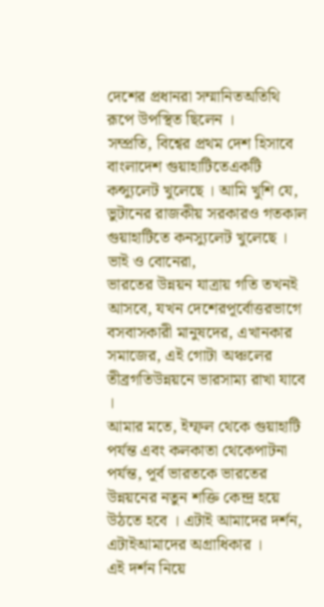দেশের প্রধানরা সম্মানিতঅতিথি রূপে উপস্থিত ছিলেন ।
সম্প্রতি, বিশ্বের প্রথম দেশ হিসাবে বাংলাদেশ গুয়াহাটিতেএকটি কন্স্যুলেট খুলেছে । আমি খুশি যে, ভুটানের রাজকীয় সরকারও গতকাল গুয়াহাটিতে কনস্যুলেট খুলেছে ।
ভাই ও বোনেরা,
ভারতের উন্নয়ন যাত্রায় গতি তখনই আসবে, যখন দেশেরপূর্বোত্তরভাগে বসবাসকারী মানুষদের, এখানকার সমাজের, এই গোটা অঞ্চলের তীব্রগতিউন্নয়নে ভারসাম্য রাখা যাবে ।
আমার মতে, ইম্ফল থেকে গুয়াহাটি পর্যন্ত এবং কলকাতা থেকেপাটনা পর্যন্ত, পূর্ব ভারতকে ভারতের উন্নয়নের নতুন শক্তি কেন্দ্র হয়ে উঠতে হবে । এটাই আমাদের দর্শন, এটাইআমাদের অগ্রাধিকার ।
এই দর্শন নিয়ে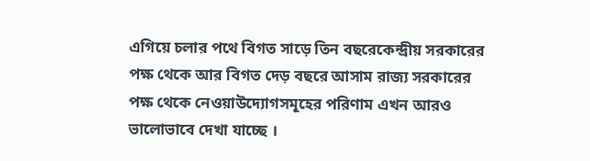এগিয়ে চলার পথে বিগত সাড়ে তিন বছরেকেন্দ্রীয় সরকারের পক্ষ থেকে আর বিগত দেড় বছরে আসাম রাজ্য সরকারের পক্ষ থেকে নেওয়াউদ্যোগসমূহের পরিণাম এখন আরও ভালোভাবে দেখা যাচ্ছে ।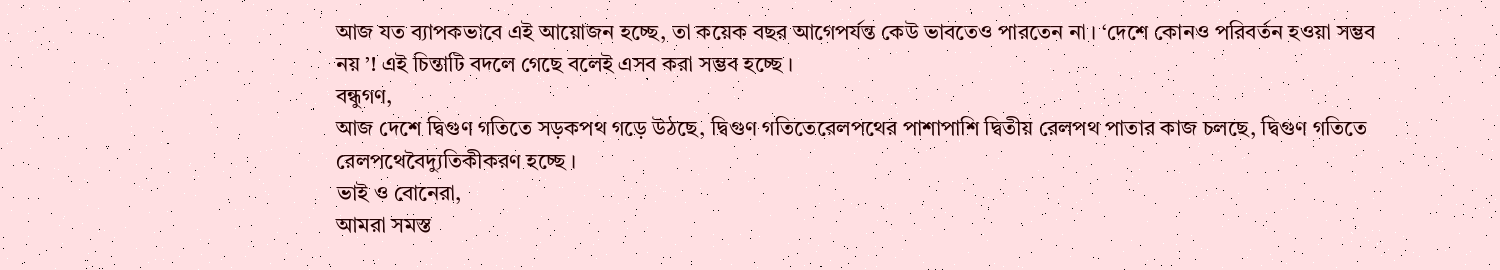আজ যত ব্যাপকভাবে এই আয়োজন হচ্ছে, তা কয়েক বছর আগেপর্যন্ত কেউ ভাবতেও পারতেন না । ‘দেশে কোনও পরিবর্তন হওয়া সম্ভব নয় ’! এই চিন্তাটি বদলে গেছে বলেই এসব করা সম্ভব হচ্ছে ।
বন্ধুগণ,
আজ দেশে দ্বিগুণ গতিতে সড়কপথ গড়ে উঠছে, দ্বিগুণ গতিতেরেলপথের পাশাপাশি দ্বিতীয় রেলপথ পাতার কাজ চলছে, দ্বিগুণ গতিতে রেলপথেবৈদ্যুতিকীকরণ হচ্ছে ।
ভাই ও বোনেরা,
আমরা সমস্ত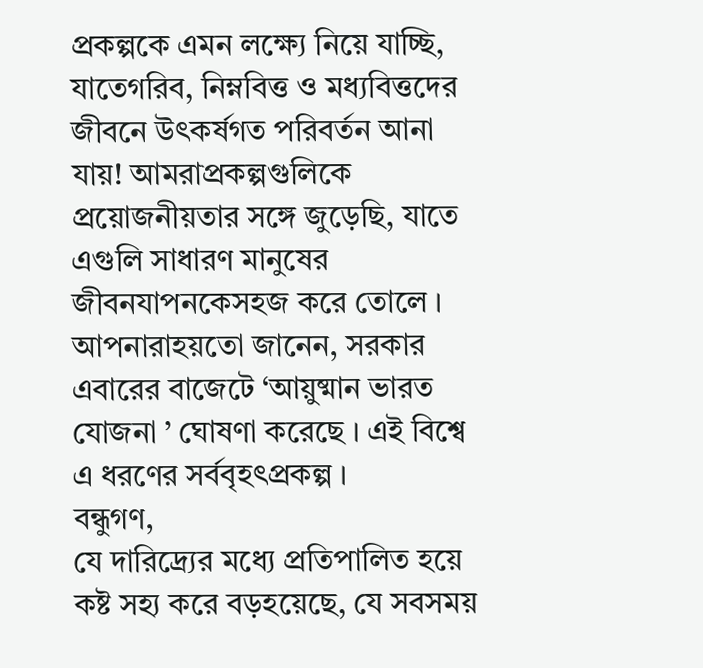প্রকল্পকে এমন লক্ষ্যে নিয়ে যাচ্ছি, যাতেগরিব, নিম্নবিত্ত ও মধ্যবিত্তদের জীবনে উৎকর্ষগত পরিবর্তন আনা যায়! আমরাপ্রকল্পগুলিকে প্রয়োজনীয়তার সঙ্গে জুড়েছি, যাতে এগুলি সাধারণ মানুষের জীবনযাপনকেসহজ করে তোলে । আপনারাহয়তো জানেন, সরকার এবারের বাজেটে ‘আয়ুষ্মান ভারত যোজনা ’ ঘোষণা করেছে । এই বিশ্বে এ ধরণের সর্ববৃহৎপ্রকল্প ।
বন্ধুগণ,
যে দারিদ্র্যের মধ্যে প্রতিপালিত হয়ে কষ্ট সহ্য করে বড়হয়েছে, যে সবসময়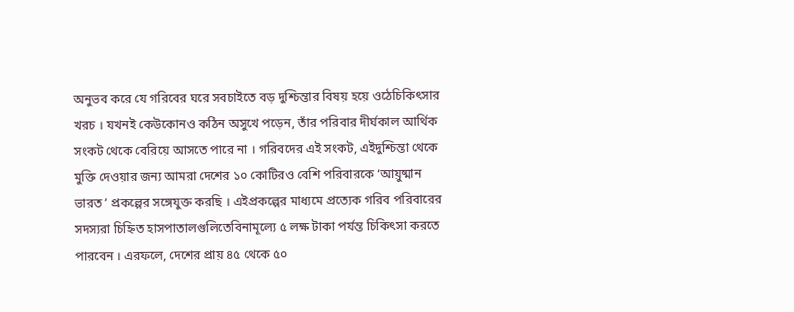অনুভব করে যে গরিবের ঘরে সবচাইতে বড় দুশ্চিন্তার বিষয় হয়ে ওঠেচিকিৎসার খরচ । যখনই কেউকোনও কঠিন অসুখে পড়েন, তাঁর পরিবার দীর্ঘকাল আর্থিক সংকট থেকে বেরিয়ে আসতে পারে না । গরিবদের এই সংকট, এইদুশ্চিন্তা থেকে মুক্তি দেওয়ার জন্য আমরা দেশের ১০ কোটিরও বেশি পরিবারকে ‘আয়ুষ্মান ভারত ’ প্রকল্পের সঙ্গেযুক্ত করছি । এইপ্রকল্পের মাধ্যমে প্রত্যেক গরিব পরিবারের সদস্যরা চিহ্নিত হাসপাতালগুলিতেবিনামূল্যে ৫ লক্ষ টাকা পর্যন্ত চিকিৎসা করতে পারবেন । এরফলে, দেশের প্রায় ৪৫ থেকে ৫০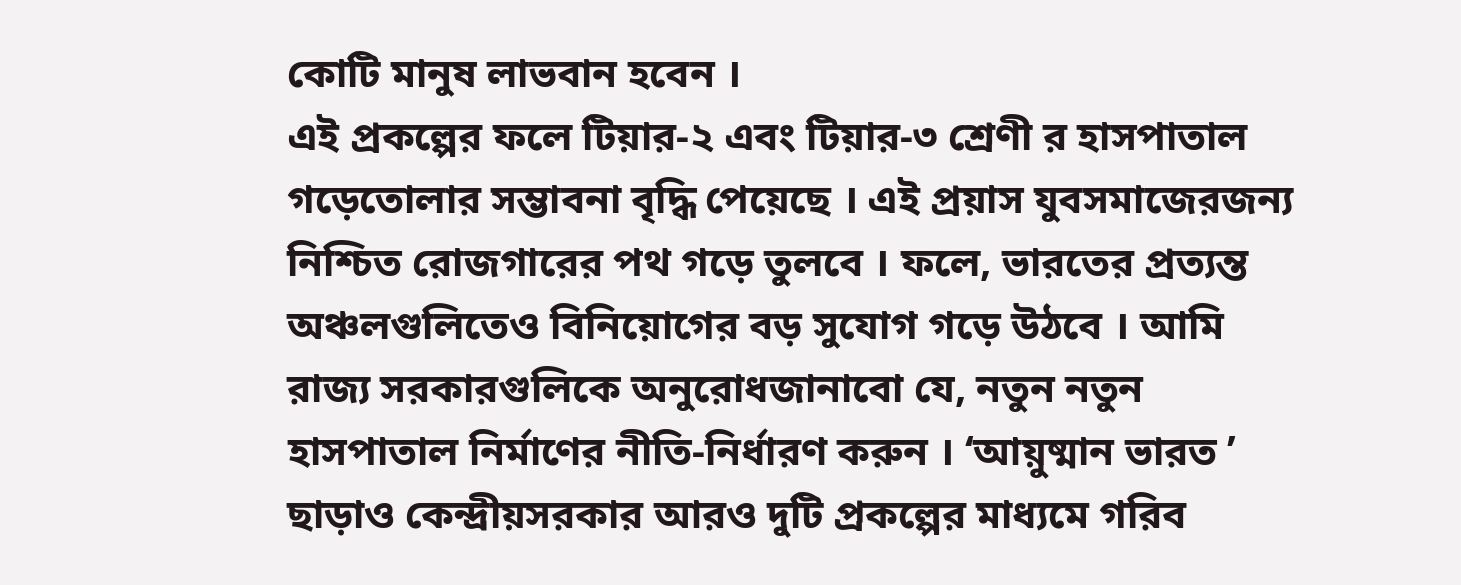কোটি মানুষ লাভবান হবেন ।
এই প্রকল্পের ফলে টিয়ার-২ এবং টিয়ার-৩ শ্রেণী র হাসপাতাল গড়েতোলার সম্ভাবনা বৃদ্ধি পেয়েছে । এই প্রয়াস যুবসমাজেরজন্য নিশ্চিত রোজগারের পথ গড়ে তুলবে । ফলে, ভারতের প্রত্যন্ত অঞ্চলগুলিতেও বিনিয়োগের বড় সুযোগ গড়ে উঠবে । আমি রাজ্য সরকারগুলিকে অনুরোধজানাবো যে, নতুন নতুন হাসপাতাল নির্মাণের নীতি-নির্ধারণ করুন । ‘আয়ুষ্মান ভারত ’ ছাড়াও কেন্দ্রীয়সরকার আরও দুটি প্রকল্পের মাধ্যমে গরিব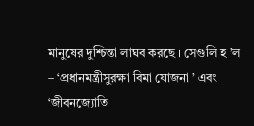মানুষের দুশ্চিন্তা লাঘব করছে । সেগুলি হ ’ল – ‘প্রধানমন্ত্রীসুরক্ষা বিমা যোজনা ’ এবং ‘জীবনজ্যোতি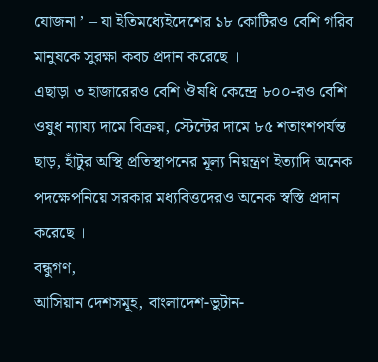যোজনা ’ – যা ইতিমধ্যেইদেশের ১৮ কোটিরও বেশি গরিব মানুষকে সুরক্ষা কবচ প্রদান করেছে ।
এছাড়া ৩ হাজারেরও বেশি ঔষধি কেন্দ্রে ৮০০-রও বেশি ওষুধ ন্যায্য দামে বিক্রয়, স্টেন্টের দামে ৮৫ শতাংশপর্যন্ত ছাড়, হাঁটুর অস্থি প্রতিস্থাপনের মূল্য নিয়ন্ত্রণ ইত্যাদি অনেক পদক্ষেপনিয়ে সরকার মধ্যবিত্তদেরও অনেক স্বস্তি প্রদান করেছে ।
বন্ধুগণ,
আসিয়ান দেশসমূহ, বাংলাদেশ-ভুটান-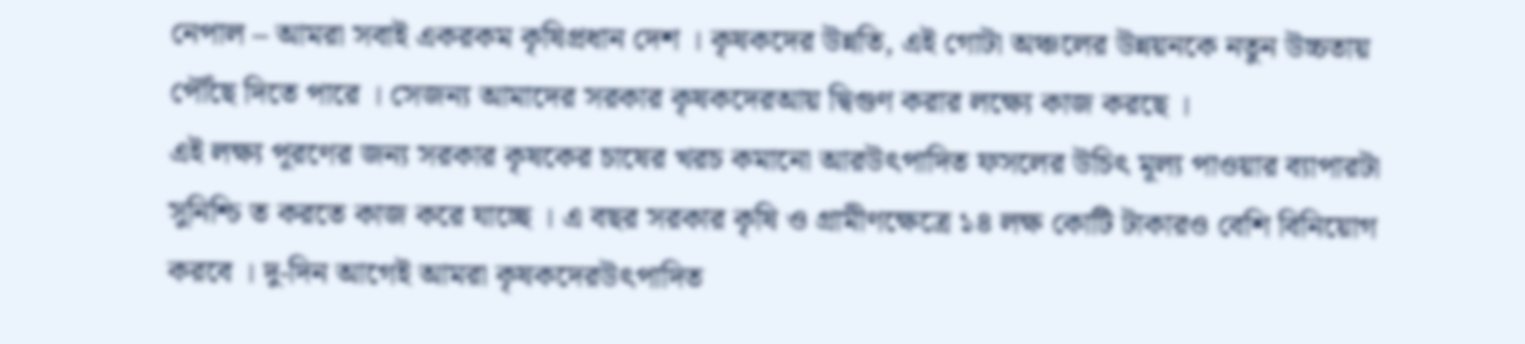নেপাল – আমরা সবাই একরকম কৃষিপ্রধান দেশ । কৃষকদের উন্নতি, এই গোটা অঞ্চলের উন্নয়নকে নতুন উচ্চতায় পৌঁছে দিতে পারে । সেজন্য আমাদের সরকার কৃষকদেরআয় দ্বিগুণ করার লক্ষ্যে কাজ করছে ।
এই লক্ষ্য পূরণের জন্য সরকার কৃষকের চাষের খরচ কমানো আরউৎপাদিত ফসলের উচিৎ মূল্য পাওয়ার ব্যাপারটা সুনিশ্চি ত করতে কাজ করে যাচ্ছে । এ বছর সরকার কৃষি ও গ্রামীণক্ষেত্রে ১৪ লক্ষ কোটি টাকারও বেশি বিনিয়োগ করবে । দু-দিন আগেই আমরা কৃষকদেরউৎপাদিত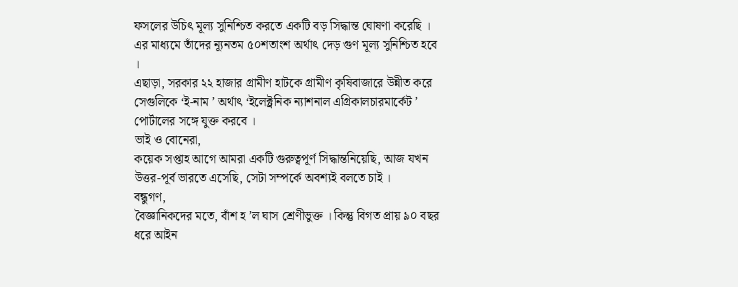ফসলের উচিৎ মূল্য সুনিশ্চিত করতে একটি বড় সিদ্ধান্ত ঘোষণা করেছি । এর মাধ্যমে তাঁদের ন্যূনতম ৫০শতাংশ অর্থাৎ দেড় গুণ মূল্য সুনিশ্চিত হবে ।
এছাড়া, সরকার ২২ হাজার গ্রামীণ হাটকে গ্রামীণ কৃষিবাজারে উন্নীত করে সেগুলিকে ‘ই-নাম ’ অর্থাৎ ‘ইলেক্ট্রনিক ন্যাশনাল এগ্রিকালচারমার্কেট ’ পোর্টালের সঙ্গে যুক্ত করবে ।
ভাই ও বোনেরা,
কয়েক সপ্তাহ আগে আমরা একটি গুরুত্বপূর্ণ সিদ্ধান্তনিয়েছি, আজ যখন উত্তর-পূর্ব ভারতে এসেছি, সেটা সম্পর্কে অবশ্যই বলতে চাই ।
বন্ধুগণ,
বৈজ্ঞানিকদের মতে, বাঁশ হ ’ল ঘাস শ্রেণীভুক্ত । কিন্তু বিগত প্রায় ৯০ বছর ধরে আইন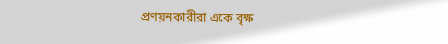প্রণয়নকারীরা একে বৃক্ষ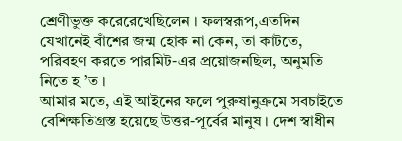শ্রেণীভুক্ত করেরেখেছিলেন । ফলস্বরূপ,এতদিন যেখানেই বাঁশের জন্ম হোক না কেন, তা কাটতে, পরিবহণ করতে পারমিট-এর প্রয়োজনছিল, অনুমতি নিতে হ ’ত ।
আমার মতে, এই আইনের ফলে পুরুষানুক্রমে সবচাইতে বেশিক্ষতিগ্রস্ত হয়েছে উত্তর-পূর্বের মানুষ । দেশ স্বাধীন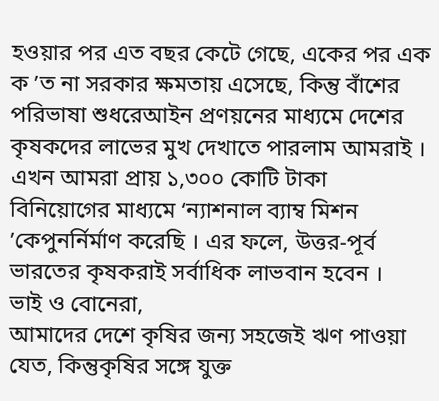হওয়ার পর এত বছর কেটে গেছে, একের পর এক ক ’ত না সরকার ক্ষমতায় এসেছে, কিন্তু বাঁশের পরিভাষা শুধরেআইন প্রণয়নের মাধ্যমে দেশের কৃষকদের লাভের মুখ দেখাতে পারলাম আমরাই ।
এখন আমরা প্রায় ১,৩০০ কোটি টাকা বিনিয়োগের মাধ্যমে ‘ন্যাশনাল ব্যাম্ব মিশন ’কেপুনর্নির্মাণ করেছি । এর ফলে, উত্তর-পূর্ব ভারতের কৃষকরাই সর্বাধিক লাভবান হবেন ।
ভাই ও বোনেরা,
আমাদের দেশে কৃষির জন্য সহজেই ঋণ পাওয়া যেত, কিন্তুকৃষির সঙ্গে যুক্ত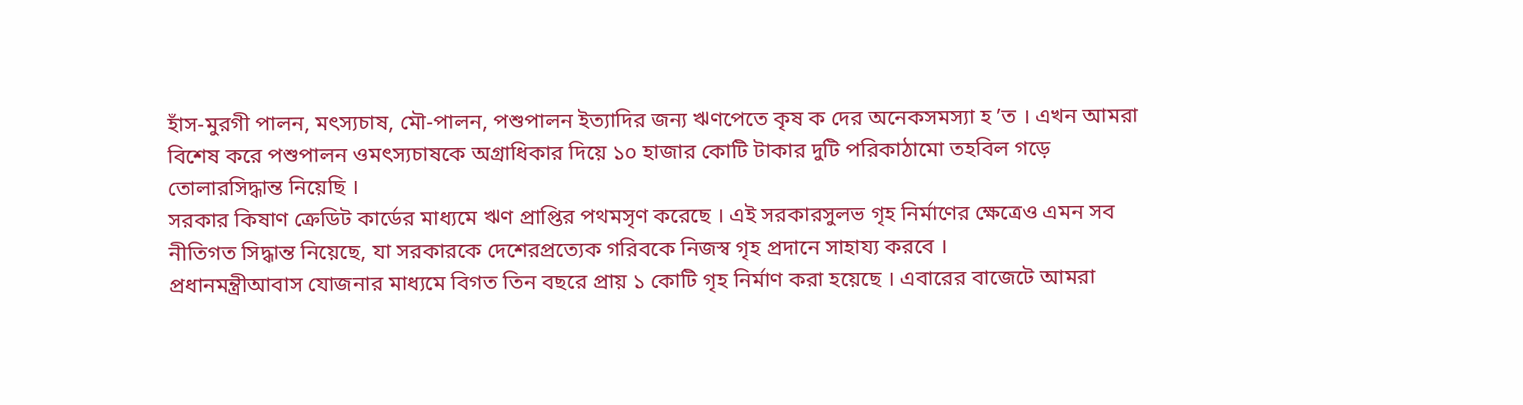হাঁস-মুরগী পালন, মৎস্যচাষ, মৌ-পালন, পশুপালন ইত্যাদির জন্য ঋণপেতে কৃষ ক দের অনেকসমস্যা হ ’ত । এখন আমরা বিশেষ করে পশুপালন ওমৎস্যচাষকে অগ্রাধিকার দিয়ে ১০ হাজার কোটি টাকার দুটি পরিকাঠামো তহবিল গড়ে তোলারসিদ্ধান্ত নিয়েছি ।
সরকার কিষাণ ক্রেডিট কার্ডের মাধ্যমে ঋণ প্রাপ্তির পথমসৃণ করেছে । এই সরকারসুলভ গৃহ নির্মাণের ক্ষেত্রেও এমন সব নীতিগত সিদ্ধান্ত নিয়েছে, যা সরকারকে দেশেরপ্রত্যেক গরিবকে নিজস্ব গৃহ প্রদানে সাহায্য করবে ।
প্রধানমন্ত্রীআবাস যোজনার মাধ্যমে বিগত তিন বছরে প্রায় ১ কোটি গৃহ নির্মাণ করা হয়েছে । এবারের বাজেটে আমরা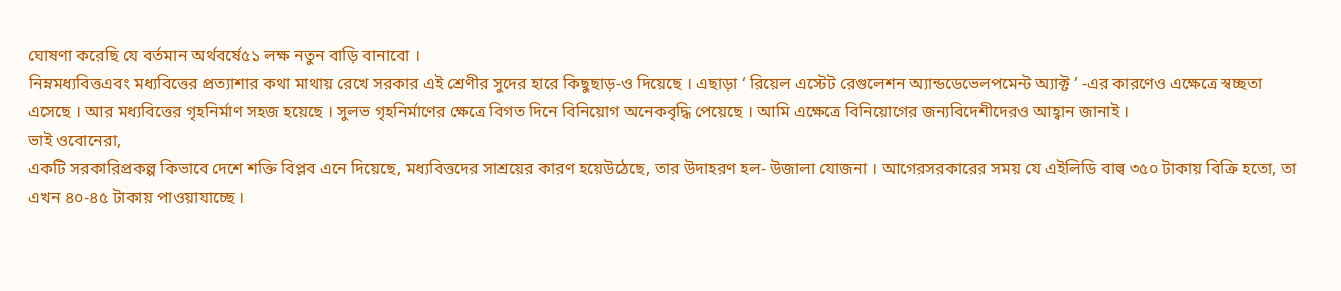ঘোষণা করেছি যে বর্তমান অর্থবর্ষে৫১ লক্ষ নতুন বাড়ি বানাবো ।
নিম্নমধ্যবিত্তএবং মধ্যবিত্তের প্রত্যাশার কথা মাথায় রেখে সরকার এই শ্রেণীর সুদের হারে কিছুছাড়-ও দিয়েছে । এছাড়া ‘ রিয়েল এস্টেট রেগুলেশন অ্যান্ডডেভেলপমেন্ট অ্যাক্ট ’ -এর কারণেও এক্ষেত্রে স্বচ্ছতা এসেছে । আর মধ্যবিত্তের গৃহনির্মাণ সহজ হয়েছে । সুলভ গৃহনির্মাণের ক্ষেত্রে বিগত দিনে বিনিয়োগ অনেকবৃদ্ধি পেয়েছে । আমি এক্ষেত্রে বিনিয়োগের জন্যবিদেশীদেরও আহ্বান জানাই ।
ভাই ওবোনেরা,
একটি সরকারিপ্রকল্প কিভাবে দেশে শক্তি বিপ্লব এনে দিয়েছে, মধ্যবিত্তদের সাশ্রয়ের কারণ হয়েউঠেছে, তার উদাহরণ হল- উজালা যোজনা । আগেরসরকারের সময় যে এইলিডি বাল্ব ৩৫০ টাকায় বিক্রি হতো, তা এখন ৪০-৪৫ টাকায় পাওয়াযাচ্ছে ।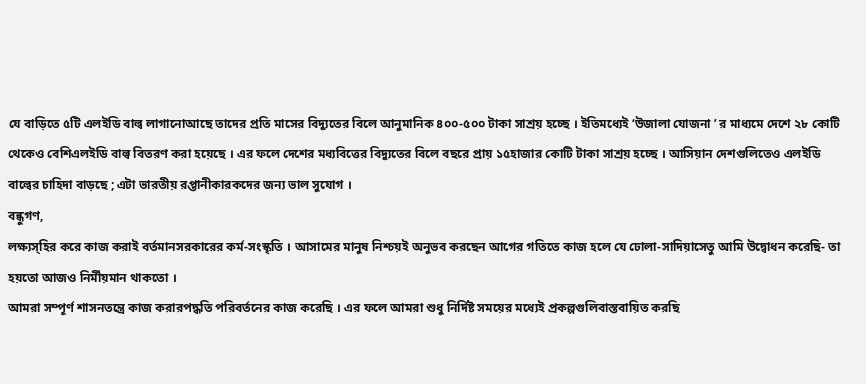যে বাড়িতে ৫টি এলইডি বাল্ব লাগানোআছে তাদের প্রতি মাসের বিদ্যুতের বিলে আনুমানিক ৪০০-৫০০ টাকা সাশ্রয় হচ্ছে । ইতিমধ্যেই ‘উজালা যোজনা ’ র মাধ্যমে দেশে ২৮ কোটি থেকেও বেশিএলইডি বাল্ব বিতরণ করা হয়েছে । এর ফলে দেশের মধ্যবিত্তের বিদ্যুতের বিলে বছরে প্রায় ১৫হাজার কোটি টাকা সাশ্রয় হচ্ছে । আসিয়ান দেশগুলিতেও এলইডি বাল্বের চাহিদা বাড়ছে ; এটা ভারতীয় রপ্তানীকারকদের জন্য ভাল সুযোগ ।
বন্ধুগণ,
লক্ষ্যস্হির করে কাজ করাই বর্তমানসরকারের কর্ম-সংস্কৃতি । আসামের মানুষ নিশ্চয়ই অনুভব করছেন আগের গতিতে কাজ হলে যে ঢোলা-সাদিয়াসেতু আমি উদ্বোধন করেছি- তা হয়তো আজও নির্মীয়মান থাকতো ।
আমরা সম্পূর্ণ শাসনতন্ত্রে কাজ করারপদ্ধতি পরিবর্তনের কাজ করেছি । এর ফলে আমরা শুধু নির্দিষ্ট সময়ের মধ্যেই প্রকল্পগুলিবাস্তবায়িত করছি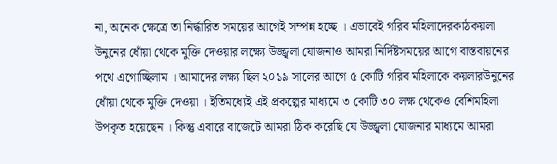না, অনেক ক্ষেত্রে তা নির্দ্ধারিত সময়ের আগেই সম্পন্ন হচ্ছে । এভাবেই গরিব মহিলাদেরকাঠকয়লা উনুনের ধোঁয়া থেকে মুক্তি দেওয়ার লক্ষ্যে উজ্জ্বলা যোজনাও আমরা নির্দিষ্টসময়ের আগে বাস্তবায়নের পথে এগোচ্ছিলাম । আমাদের লক্ষ্য ছিল ২০১৯ সালের আগে ৫ কোটি গরিব মহিলাকে কয়লারউনুনের ধোঁয়া থেকে মুক্তি দেওয়া । ইতিমধ্যেই এই প্রকল্পের মাধ্যমে ৩ কোটি ৩০ লক্ষ থেকেও বেশিমহিলা উপকৃত হয়েছেন । কিন্তু এবারে বাজেটে আমরা ঠিক করেছি যে উজ্জ্বলা যোজনার মাধ্যমে আমরা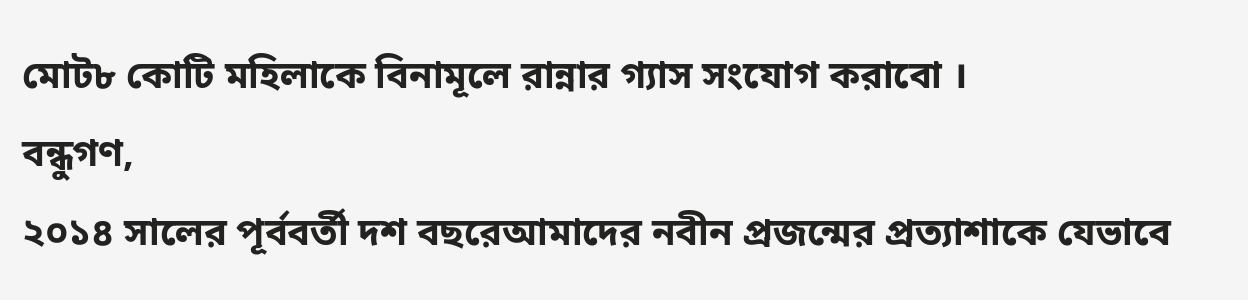মোট৮ কোটি মহিলাকে বিনামূলে রান্নার গ্যাস সংযোগ করাবো ।
বন্ধুগণ,
২০১৪ সালের পূর্ববর্তী দশ বছরেআমাদের নবীন প্রজন্মের প্রত্যাশাকে যেভাবে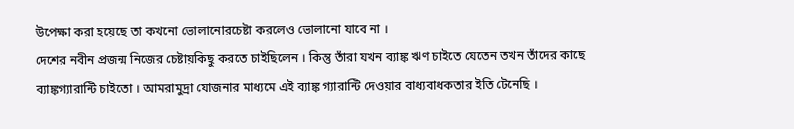উপেক্ষা করা হয়েছে তা কখনো ভোলানোরচেষ্টা করলেও ভোলানো যাবে না ।
দেশের নবীন প্রজন্ম নিজের চেষ্টায়কিছু করতে চাইছিলেন । কিন্তু তাঁরা যখন ব্যাঙ্ক ঋণ চাইতে যেতেন তখন তাঁদের কাছে ব্যাঙ্কগ্যারান্টি চাইতো । আমরামুদ্রা যোজনার মাধ্যমে এই ব্যাঙ্ক গ্যারান্টি দেওয়ার বাধ্যবাধকতার ইতি টেনেছি ।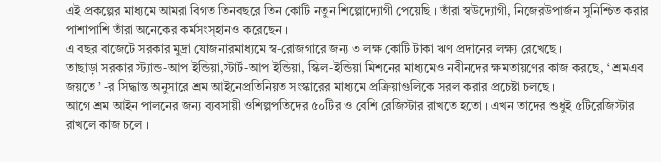এই প্রকল্পের মাধ্যমে আমরা বিগত তিনবছরে তিন কোটি নতুন শিল্পোদ্যোগী পেয়েছি । তাঁরা স্বউদ্যোগী, নিজেরউপার্জন সুনিশ্চিত করার পাশাপাশি তাঁরা অনেকের কর্মসংস্হানও করেছেন ।
এ বছর বাজেটে সরকার মুদ্রা যোজনারমাধ্যমে স্ব-রোজগারে জন্য ৩ লক্ষ কোটি টাকা ঋণ প্রদানের লক্ষ্য রেখেছে ।
তাছাড়া সরকার স্ট্যান্ড-আপ ইন্ডিয়া,স্টার্ট-আপ ইন্ডিয়া, স্কিল-ইন্ডিয়া মিশনের মাধ্যমেও নবীনদের ক্ষমতায়ণের কাজ করছে, ‘ শ্রমএব জয়তে ’ -র সিদ্ধান্ত অনুসারে শ্রম আইনেপ্রতিনিয়ত সংস্কারের মাধ্যমে প্রক্রিয়াগুলিকে সরল করার প্রচেষ্টা চলছে ।
আগে শ্রম আইন পালনের জন্য ব্যবসায়ী ওশিল্পপতিদের ৫০টির ও বেশি রেজিস্টার রাখতে হতো । এখন তাদের শুধুই ৫টিরেজিস্টার রাখলে কাজ চলে ।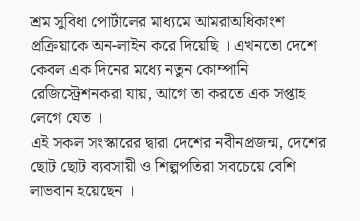শ্রম সুবিধা পোর্টালের মাধ্যমে আমরাঅধিকাংশ প্রক্রিয়াকে অন-লাইন করে দিয়েছি । এখনতো দেশে কেবল এক দিনের মধ্যে নতুন কোম্পানি রেজিস্ট্রেশনকরা যায়, আগে তা করতে এক সপ্তাহ লেগে যেত ।
এই সকল সংস্কারের দ্বারা দেশের নবীনপ্রজন্ম, দেশের ছোট ছোট ব্যবসায়ী ও শিল্পপতিরা সবচেয়ে বেশি লাভবান হয়েছেন ।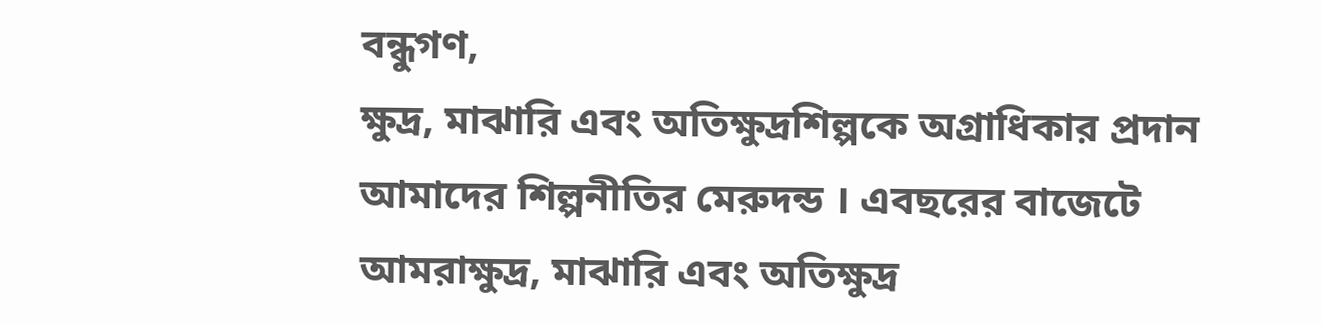বন্ধুগণ,
ক্ষুদ্র, মাঝারি এবং অতিক্ষুদ্রশিল্পকে অগ্রাধিকার প্রদান আমাদের শিল্পনীতির মেরুদন্ড । এবছরের বাজেটে আমরাক্ষুদ্র, মাঝারি এবং অতিক্ষুদ্র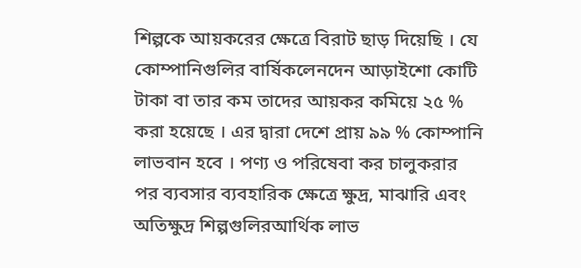শিল্পকে আয়করের ক্ষেত্রে বিরাট ছাড় দিয়েছি । যে কোম্পানিগুলির বার্ষিকলেনদেন আড়াইশো কোটি টাকা বা তার কম তাদের আয়কর কমিয়ে ২৫ % করা হয়েছে । এর দ্বারা দেশে প্রায় ৯৯ % কোম্পানি লাভবান হবে । পণ্য ও পরিষেবা কর চালুকরার পর ব্যবসার ব্যবহারিক ক্ষেত্রে ক্ষুদ্র, মাঝারি এবং অতিক্ষুদ্র শিল্পগুলিরআর্থিক লাভ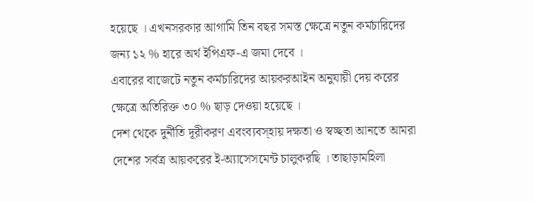হয়েছে । এখনসরকার আগামি তিন বছর সমস্ত ক্ষেত্রে নতুন কর্মচারিদের জন্য ১২ % হারে অর্থ ইপিএফ-এ জমা দেবে ।
এবারের বাজেটে নতুন কর্মচারিদের আয়করআইন অনুযায়ী দেয় করের ক্ষেত্রে অতিরিক্ত ৩০ % ছাড় দেওয়া হয়েছে ।
দেশ থেকে দুর্নীতি দূরীকরণ এবংব্যবস্হায় দক্ষতা ও স্বচ্ছতা আনতে আমরা দেশের সর্বত্র আয়করের ই-অ্যাসেসমেন্ট চালুকরছি । তাছাড়ামহিলা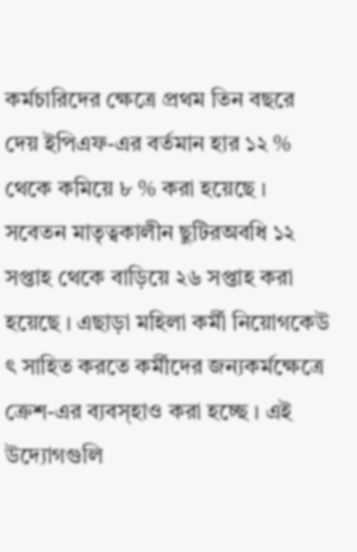কর্মচারিদের ক্ষেত্রে প্রথম তিন বছরে দেয় ইপিএফ-এর বর্তমান হার ১২ % থেকে কমিয়ে ৮ % করা হয়েছে । সবেতন মাতৃত্বকালীন ছুটিরঅবধি ১২ সপ্তাহ থেকে বাড়িয়ে ২৬ সপ্তাহ করা হয়েছে । এছাড়া মহিলা কর্মী নিয়োগকেউ ৎ সাহিত করতে কর্মীদের জন্যকর্মক্ষেত্রে ক্রেশ-এর ব্যবস্হাও করা হচ্ছে । এই উদ্যোগগুলি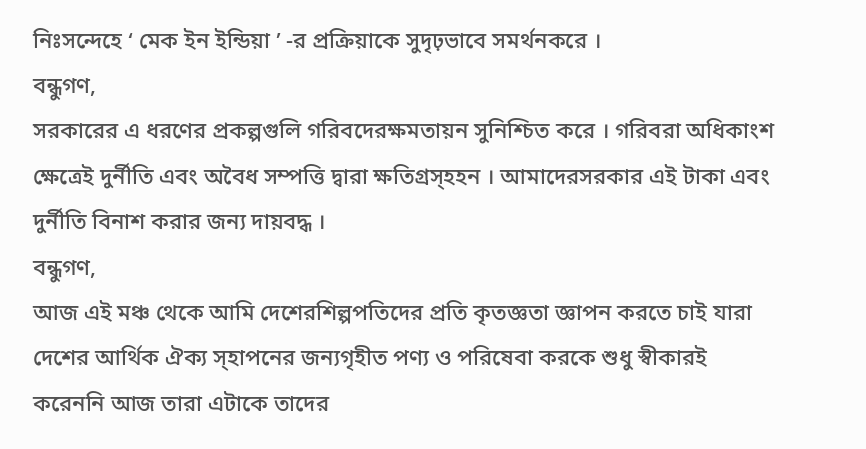নিঃসন্দেহে ‘ মেক ইন ইন্ডিয়া ’ -র প্রক্রিয়াকে সুদৃঢ়ভাবে সমর্থনকরে ।
বন্ধুগণ,
সরকারের এ ধরণের প্রকল্পগুলি গরিবদেরক্ষমতায়ন সুনিশ্চিত করে । গরিবরা অধিকাংশ ক্ষেত্রেই দুর্নীতি এবং অবৈধ সম্পত্তি দ্বারা ক্ষতিগ্রস্হহন । আমাদেরসরকার এই টাকা এবং দুর্নীতি বিনাশ করার জন্য দায়বদ্ধ ।
বন্ধুগণ,
আজ এই মঞ্চ থেকে আমি দেশেরশিল্পপতিদের প্রতি কৃতজ্ঞতা জ্ঞাপন করতে চাই যারা দেশের আর্থিক ঐক্য স্হাপনের জন্যগৃহীত পণ্য ও পরিষেবা করকে শুধু স্বীকারই করেননি আজ তারা এটাকে তাদের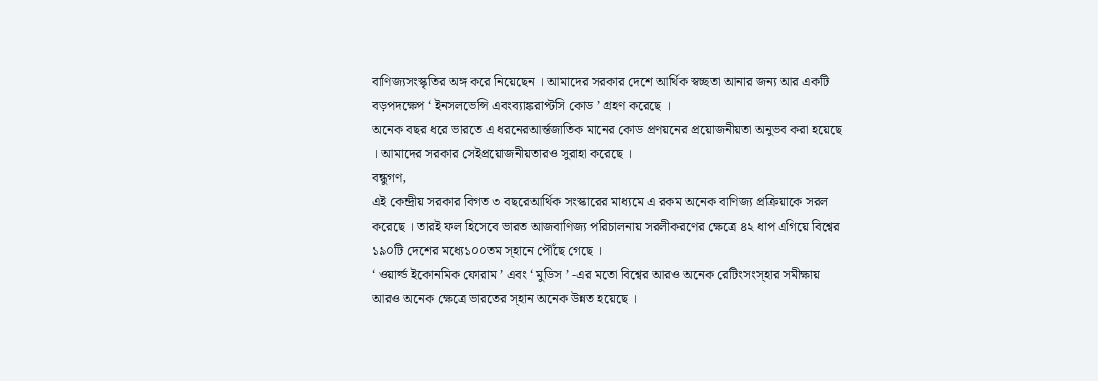বাণিজ্যসংস্কৃতির অঙ্গ করে নিয়েছেন । আমাদের সরকার দেশে আর্থিক স্বচ্ছতা আনার জন্য আর একটি বড়পদক্ষেপ ‘ ইনসলভেন্সি এবংব্যাঙ্করাপ্টসি কোড ’ গ্রহণ করেছে ।
অনেক বছর ধরে ভারতে এ ধরনেরআর্ন্তজাতিক মানের কোড প্রণয়নের প্রয়োজনীয়তা অনুভব করা হয়েছে । আমাদের সরকার সেইপ্রয়োজনীয়তারও সুরাহা করেছে ।
বন্ধুগণ,
এই কেন্দ্রীয় সরকার বিগত ৩ বছরেআর্থিক সংস্কারের মাধ্যমে এ রকম অনেক বাণিজ্য প্রক্রিয়াকে সরল করেছে । তারই ফল হিসেবে ভারত আজবাণিজ্য পরিচালনায় সরলীকরণের ক্ষেত্রে ৪২ ধাপ এগিয়ে বিশ্বের ১৯০টি দেশের মধ্যে১০০তম স্হানে পৌঁছে গেছে ।
‘ ওয়ার্ল্ড ইকোনমিক ফোরাম ’ এবং ‘ মুডিস ’ -এর মতো বিশ্বের আরও অনেক রেটিংসংস্হার সমীক্ষায় আরও অনেক ক্ষেত্রে ভারতের স্হান অনেক উন্নত হয়েছে ।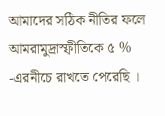আমাদের সঠিক নীতির ফলে আমরামুদ্রাস্ফীতিকে ৫ % -এরনীচে রাখতে পেরেছি ।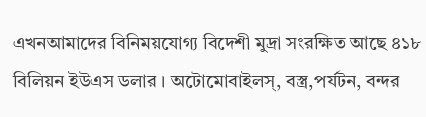এখনআমাদের বিনিময়যোগ্য বিদেশী মুদ্রা সংরক্ষিত আছে ৪১৮ বিলিয়ন ইউএস ডলার । অটোমোবাইলস্, বস্ত্র,পর্যটন, বন্দর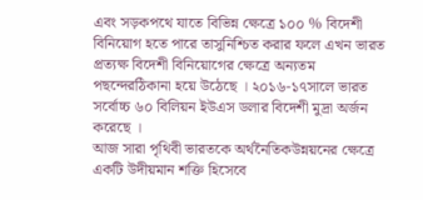এবং সড়কপথে যাতে বিভিন্ন ক্ষেত্রে ১০০ % বিদেশী বিনিয়োগ হতে পারে তাসুনিশ্চিত করার ফলে এখন ভারত প্রত্যক্ষ বিদেশী বিনিয়োগের ক্ষেত্রে অন্যতম পছন্দেরঠিকানা হয়ে উঠেছে । ২০১৬-১৭সালে ভারত সর্বোচ্চ ৬০ বিলিয়ন ইউএস ডলার বিদেশী মুদ্রা অর্জন করেছে ।
আজ সারা পৃথিবী ভারতকে অর্থনৈতিকউন্নয়নের ক্ষেত্রে একটি উদীয়মান শক্তি হিসেবে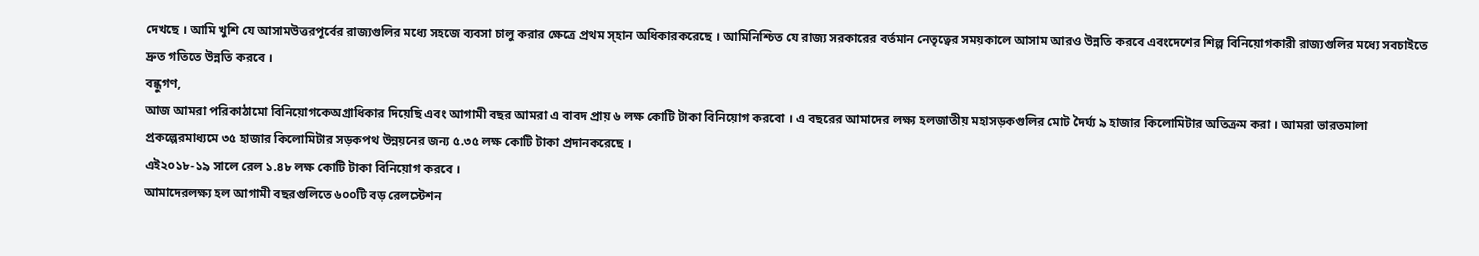দেখছে । আমি খুশি যে আসামউত্তরপূর্বের রাজ্যগুলির মধ্যে সহজে ব্যবসা চালু করার ক্ষেত্রে প্রথম স্হান অধিকারকরেছে । আমিনিশ্চিত যে রাজ্য সরকারের বর্তমান নেতৃত্বের সময়কালে আসাম আরও উন্নতি করবে এবংদেশের শিল্প বিনিয়োগকারী রাজ্যগুলির মধ্যে সবচাইতে দ্রুত গতিতে উন্নতি করবে ।
বন্ধুগণ,
আজ আমরা পরিকাঠামো বিনিয়োগকেঅগ্রাধিকার দিয়েছি এবং আগামী বছর আমরা এ বাবদ প্রায় ৬ লক্ষ কোটি টাকা বিনিয়োগ করবো । এ বছরের আমাদের লক্ষ্য হলজাতীয় মহাসড়কগুলির মোট দৈর্ঘ্য ৯ হাজার কিলোমিটার অতিক্রম করা । আমরা ভারতমালা প্রকল্পেরমাধ্যমে ৩৫ হাজার কিলোমিটার সড়কপথ উন্নয়নের জন্য ৫.৩৫ লক্ষ কোটি টাকা প্রদানকরেছে ।
এই২০১৮-১৯ সালে রেল ১.৪৮ লক্ষ কোটি টাকা বিনিয়োগ করবে ।
আমাদেরলক্ষ্য হল আগামী বছরগুলিতে ৬০০টি বড় রেলস্টেশন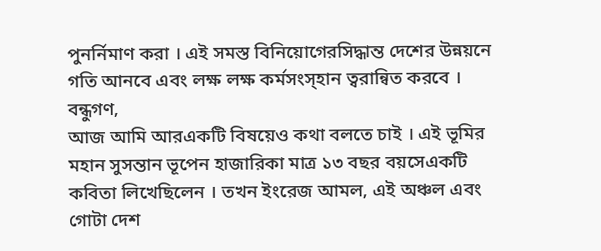পুনর্নিমাণ করা । এই সমস্ত বিনিয়োগেরসিদ্ধান্ত দেশের উন্নয়নে গতি আনবে এবং লক্ষ লক্ষ কর্মসংস্হান ত্বরান্বিত করবে ।
বন্ধুগণ,
আজ আমি আরএকটি বিষয়েও কথা বলতে চাই । এই ভূমির মহান সুসন্তান ভূপেন হাজারিকা মাত্র ১৩ বছর বয়সেএকটি কবিতা লিখেছিলেন । তখন ইংরেজ আমল, এই অঞ্চল এবং গোটা দেশ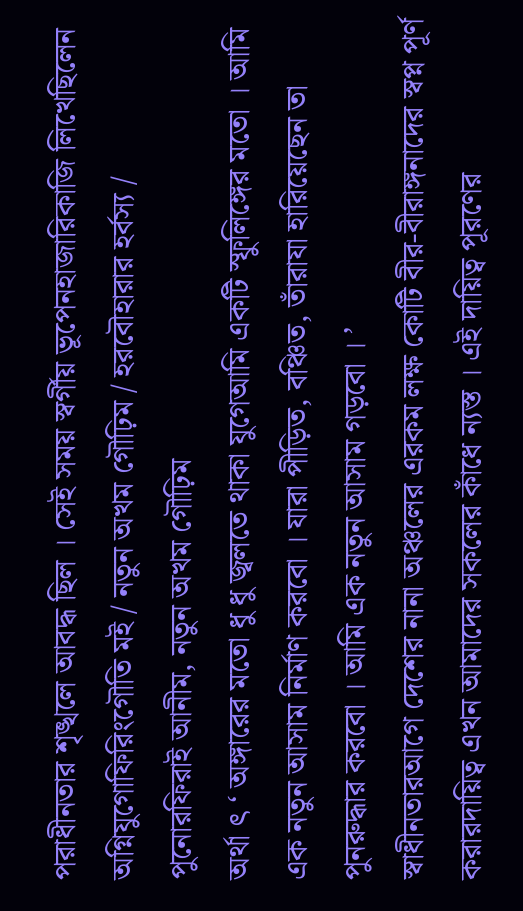পরাধীনতার শৃঙ্খলে আবদ্ধ ছিল । সেই সময় স্বর্গীয় ভূপেনহাজারিকাজি লিখেছিলেন
অগ্নিযুগোফিরিংগৌতি মই / নতুন অখম গৌঢ়িম / হরবৌহারার হর্বস্য /
পুনোরফিরাই আনীম, নতুন অখম গৌঢ়িম
অর্থা ৎ ‘ অঙ্গারের মতো ধু ধু জ্বলতে থাকা যুগেআমি একটি স্ফুলিঙ্গের মতো । আমি এক নতুন আসাম নির্মাণ করবো । যারা পীড়িত, বঞ্চিত, তাঁরাযা হারিয়েছেন তা পুনরুদ্ধার করবো । আমি এক নতুন আসাম গড়বো । ’
স্বাধীনতারআগে দেশের নানা অঞ্চলের এরকম লক্ষ কোটি বীর-বীরাঙ্গনাদের স্বপ্ন পূর্ণ করারদায়িত্ব এখন আমাদের সকলের কাঁধে ন্যস্ত । এই দায়িত্ব পূরণের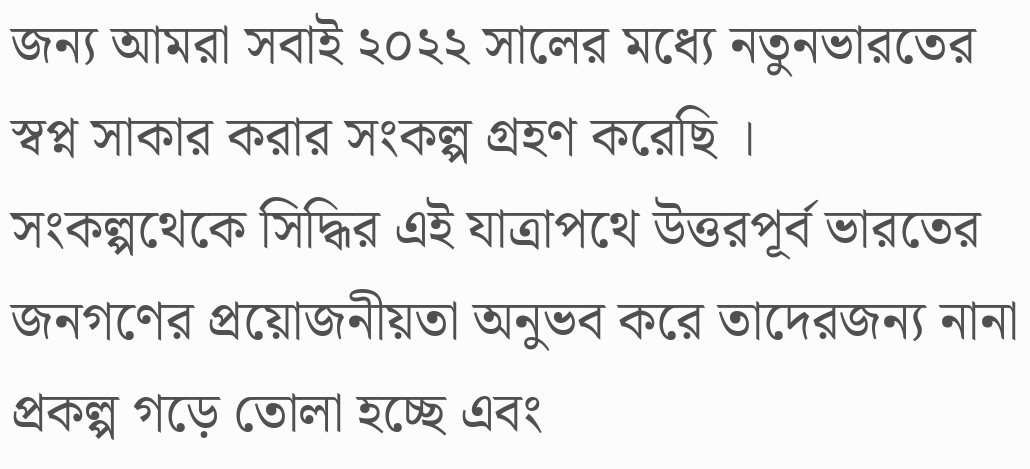জন্য আমরা সবাই ২০২২ সালের মধ্যে নতুনভারতের স্বপ্ন সাকার করার সংকল্প গ্রহণ করেছি ।
সংকল্পথেকে সিদ্ধির এই যাত্রাপথে উত্তরপূর্ব ভারতের জনগণের প্রয়োজনীয়তা অনুভব করে তাদেরজন্য নানা প্রকল্প গড়ে তোলা হচ্ছে এবং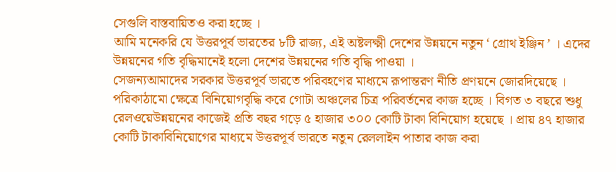সেগুলি বাস্তবায়িতও করা হচ্ছে ।
আমি মনেকরি যে উত্তরপূর্ব ভারতের ৮টি রাজ্য, এই অষ্টলক্ষ্মী দেশের উন্নয়নে নতুন ‘ গ্রোথ ইঞ্জিন ’ । এদের উন্নয়নের গতি বৃদ্ধিমানেই হলো দেশের উন্নয়নের গতি বৃদ্ধি পাওয়া ।
সেজন্যআমাদের সরকার উত্তরপূর্ব ভারতে পরিবহণের মাধ্যমে রূপান্তরণ নীতি প্রণয়নে জোরদিয়েছে । পরিকাঠামো ক্ষেত্রে বিনিয়োগবৃদ্ধি করে গোটা অঞ্চলের চিত্র পরিবর্তনের কাজ হচ্ছে । বিগত ৩ বছরে শুধু রেলওয়েউন্নয়নের কাজেই প্রতি বছর গড়ে ৫ হাজার ৩০০ কোটি টাকা বিনিয়োগ হয়েছে । প্রায় ৪৭ হাজার কোটি টাকাবিনিয়োগের মাধ্যমে উত্তরপূর্ব ভারতে নতুন রেললাইন পাতার কাজ করা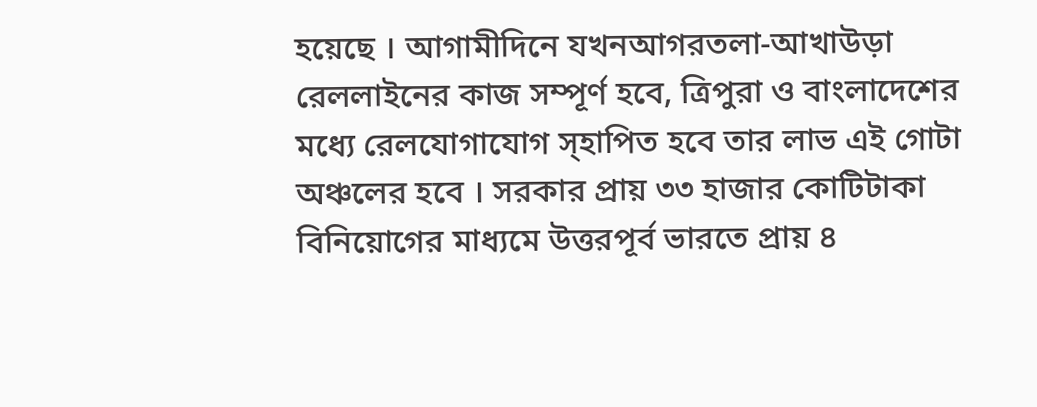হয়েছে । আগামীদিনে যখনআগরতলা-আখাউড়া রেললাইনের কাজ সম্পূর্ণ হবে, ত্রিপুরা ও বাংলাদেশের মধ্যে রেলযোগাযোগ স্হাপিত হবে তার লাভ এই গোটা অঞ্চলের হবে । সরকার প্রায় ৩৩ হাজার কোটিটাকা বিনিয়োগের মাধ্যমে উত্তরপূর্ব ভারতে প্রায় ৪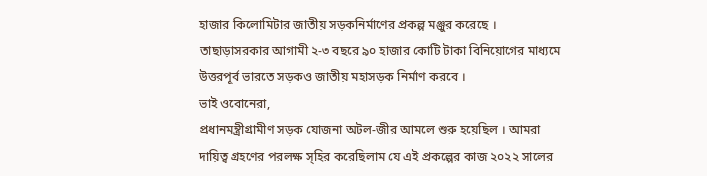হাজার কিলোমিটার জাতীয় সড়কনির্মাণের প্রকল্প মঞ্জুর করেছে ।
তাছাড়াসরকার আগামী ২-৩ বছরে ৯০ হাজার কোটি টাকা বিনিয়োগের মাধ্যমে উত্তরপূর্ব ভারতে সড়কও জাতীয় মহাসড়ক নির্মাণ করবে ।
ভাই ওবোনেরা,
প্রধানমন্ত্রীগ্রামীণ সড়ক যোজনা অটল-জীর আমলে শুরু হয়েছিল । আমরা দায়িত্ব গ্রহণের পরলক্ষ স্হির করেছিলাম যে এই প্রকল্পের কাজ ২০২২ সালের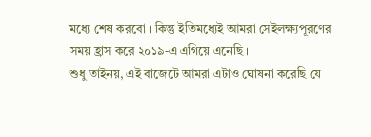মধ্যে শেষ করবো । কিন্তু ইতিমধ্যেই আমরা সেইলক্ষ্যপূরণের সময় হ্রাস করে ২০১৯-এ এগিয়ে এনেছি ।
শুধু তাইনয়, এই বাজেটে আমরা এটাও ঘোষনা করেছি যে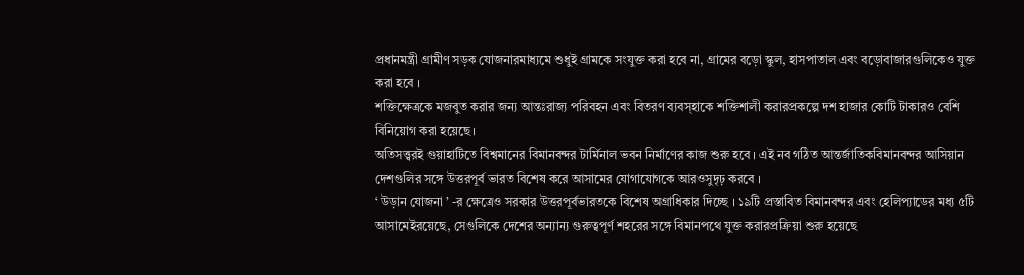প্রধানমন্ত্রী গ্রামীণ সড়ক যোজনারমাধ্যমে শুধুই গ্রামকে সংযুক্ত করা হবে না, গ্রামের বড়ো স্কুল, হাসপাতাল এবং বড়োবাজারগুলিকেও যুক্ত করা হবে ।
শক্তিক্ষেত্রকে মজবুত করার জন্য আন্তঃরাজ্য পরিবহন এবং বিতরণ ব্যবস্হাকে শক্তিশালী করারপ্রকল্পে দশ হাজার কোটি টাকারও বেশি বিনিয়োগ করা হয়েছে ।
অতিসত্ত্বরই গুয়াহাটিতে বিশ্বমানের বিমানবন্দর টার্মিনাল ভবন নির্মাণের কাজ শুরু হবে । এই নব গঠিত আন্তর্জাতিকবিমানবন্দর আসিয়ান দেশগুলির সঙ্গে উত্তরপূর্ব ভারত বিশেষ করে আসামের যোগাযোগকে আরওসুদৃঢ় করবে ।
‘ উড়ান যোজনা ’ -র ক্ষেত্রেও সরকার উত্তরপূর্বভারতকে বিশেষ অগ্রাধিকার দিচ্ছে । ১৯টি প্রস্তাবিত বিমানবন্দর এবং হেলিপ্যাডের মধ্য ৫টি আসামেইরয়েছে, সেগুলিকে দেশের অন্যান্য গুরুত্বপূর্ণ শহরের সঙ্গে বিমানপথে যুক্ত করারপ্রক্রিয়া শুরু হয়েছে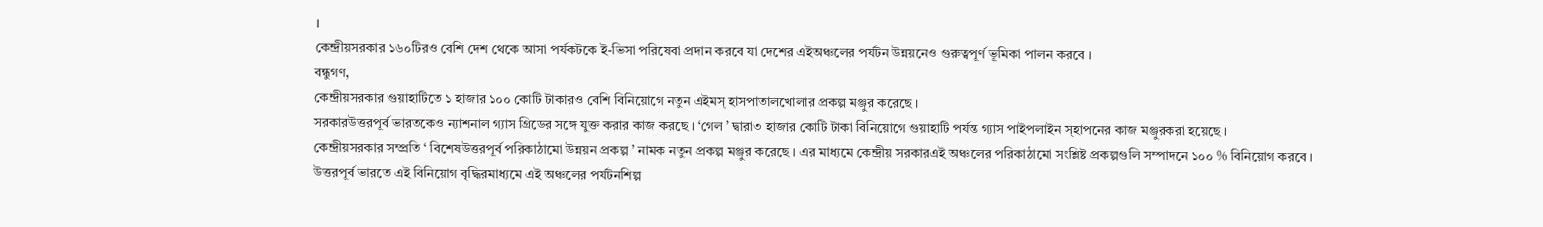।
কেন্দ্রীয়সরকার ১৬০টিরও বেশি দেশ থেকে আসা পর্যকটকে ই-ভিসা পরিষেবা প্রদান করবে যা দেশের এইঅঞ্চলের পর্যটন উন্নয়নেও গুরুত্বপূর্ণ ভূমিকা পালন করবে ।
বন্ধুগণ,
কেন্দ্রীয়সরকার গুয়াহাটিতে ১ হাজার ১০০ কোটি টাকারও বেশি বিনিয়োগে নতুন এইমস্ হাসপাতালখোলার প্রকল্প মঞ্জুর করেছে ।
সরকারউত্তরপূর্ব ভারতকেও ন্যাশনাল গ্যাস গ্রিডের সঙ্গে যুক্ত করার কাজ করছে । ‘গেল ’ দ্বারা৩ হাজার কোটি টাকা বিনিয়োগে গুয়াহাটি পর্যন্ত গ্যাস পাইপলাইন স্হাপনের কাজ মঞ্জুরকরা হয়েছে ।
কেন্দ্রীয়সরকার সম্প্রতি ‘ বিশেষউত্তরপূর্ব পরিকাঠামো উন্নয়ন প্রকল্প ’ নামক নতুন প্রকল্প মঞ্জুর করেছে । এর মাধ্যমে কেন্দ্রীয় সরকারএই অঞ্চলের পরিকাঠামো সংশ্লিষ্ট প্রকল্পগুলি সম্পাদনে ১০০ % বিনিয়োগ করবে ।
উত্তরপূর্ব ভারতে এই বিনিয়োগ বৃদ্ধিরমাধ্যমে এই অঞ্চলের পর্যটনশিল্প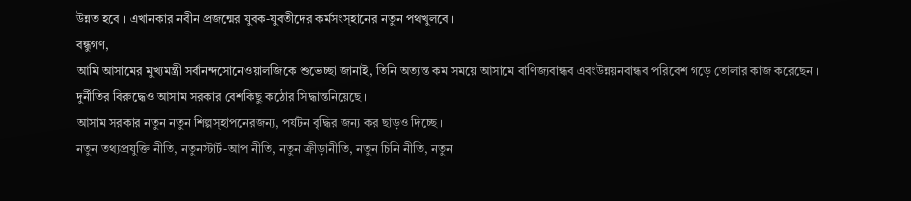উন্নত হবে । এখানকার নবীন প্রজন্মের যুবক-যুবতীদের কর্মসংস্হানের নতুন পথখুলবে ।
বন্ধুগণ,
আমি আসামের মুখ্যমন্ত্রী সর্বানন্দসোনেওয়ালজিকে শুভেচ্ছা জানাই, তিনি অত্যন্ত কম সময়ে আসামে বাণিজ্যবান্ধব এবংউন্নয়নবান্ধব পরিবেশ গড়ে তোলার কাজ করেছেন । দুর্নীতির বিরুদ্ধেও আসাম সরকার বেশকিছু কঠোর সিদ্ধান্তনিয়েছে ।
আসাম সরকার নতুন নতুন শিল্পস্হাপনেরজন্য, পর্যটন বৃদ্ধির জন্য কর ছাড়ও দিচ্ছে ।
নতুন তথ্যপ্রযুক্তি নীতি, নতুনস্টার্ট-আপ নীতি, নতুন ক্রীড়ানীতি, নতুন চিনি নীতি, নতুন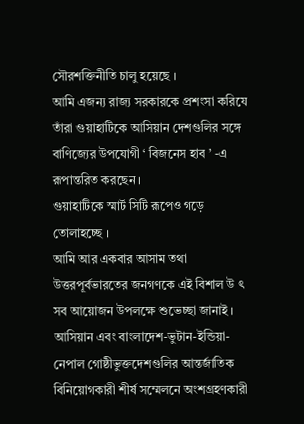সৌরশক্তিনীতি চালু হয়েছে ।
আমি এজন্য রাজ্য সরকারকে প্রশংসা করিযে তাঁরা গুয়াহাটিকে আসিয়ান দেশগুলির সঙ্গে বাণিজ্যের উপযোগী ‘ বিজনেস হাব ’ -এ রূপান্তরিত করছেন ।
গুয়াহাটিকে স্মার্ট সিটি রূপেও গড়ে তোলাহচ্ছে ।
আমি আর একবার আসাম তথা উত্তরপূর্বভারতের জনগণকে এই বিশাল উ ৎ সব আয়োজন উপলক্ষে শুভেচ্ছা জানাই । আসিয়ান এবং বাংলাদেশ-ভুটান-ইন্ডিয়া-নেপাল গোষ্ঠীভুক্তদেশগুলির আন্তর্জাতিক বিনিয়োগকারী শীর্ষ সম্মেলনে অংশগ্রহণকারী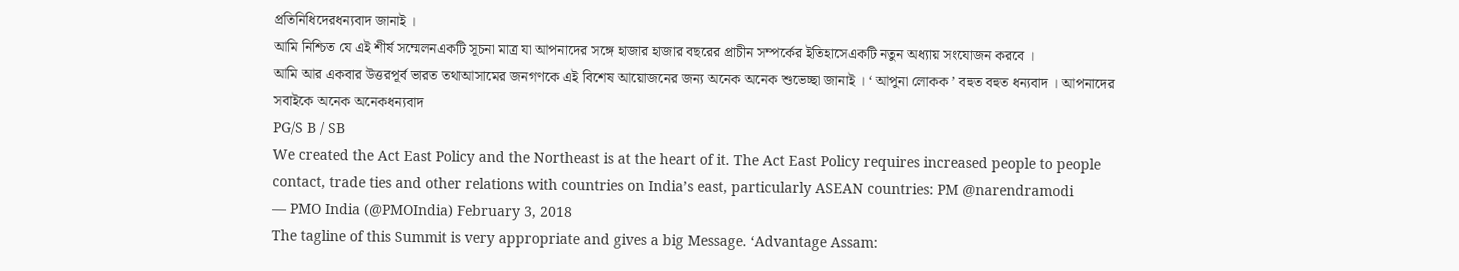প্রতিনিধিদেরধন্যবাদ জানাই ।
আমি নিশ্চিত যে এই শীর্ষ সম্মেলনএকটি সূচনা মাত্র যা আপনাদের সঙ্গে হাজার হাজার বছরের প্রাচীন সম্পর্কের ইতিহাসেএকটি নতুন অধ্যায় সংযোজন করবে ।
আমি আর একবার উত্তরপূর্ব ভারত তথাআসামের জনগণকে এই বিশেষ আয়োজনের জন্য অনেক অনেক শুভেচ্ছা জানাই । ‘ আপুনা লোকক ’ বহুত বহুত ধন্যবাদ । আপনাদের সবাইকে অনেক অনেকধন্যবাদ
PG/S B / SB
We created the Act East Policy and the Northeast is at the heart of it. The Act East Policy requires increased people to people contact, trade ties and other relations with countries on India’s east, particularly ASEAN countries: PM @narendramodi
— PMO India (@PMOIndia) February 3, 2018
The tagline of this Summit is very appropriate and gives a big Message. ‘Advantage Assam: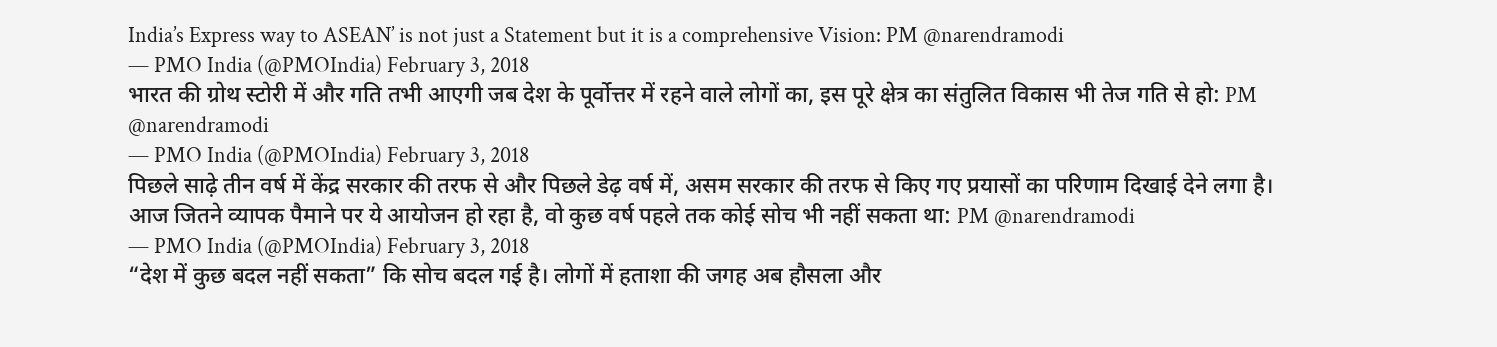India’s Express way to ASEAN’ is not just a Statement but it is a comprehensive Vision: PM @narendramodi
— PMO India (@PMOIndia) February 3, 2018
भारत की ग्रोथ स्टोरी में और गति तभी आएगी जब देश के पूर्वोत्तर में रहने वाले लोगों का, इस पूरे क्षेत्र का संतुलित विकास भी तेज गति से हो: PM @narendramodi
— PMO India (@PMOIndia) February 3, 2018
पिछले साढ़े तीन वर्ष में केंद्र सरकार की तरफ से और पिछले डेढ़ वर्ष में, असम सरकार की तरफ से किए गए प्रयासों का परिणाम दिखाई देने लगा है। आज जितने व्यापक पैमाने पर ये आयोजन हो रहा है, वो कुछ वर्ष पहले तक कोई सोच भी नहीं सकता था: PM @narendramodi
— PMO India (@PMOIndia) February 3, 2018
“देश में कुछ बदल नहीं सकता” कि सोच बदल गई है। लोगों में हताशा की जगह अब हौसला और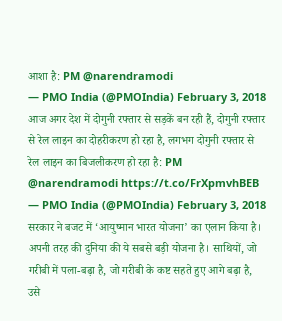आशा है: PM @narendramodi
— PMO India (@PMOIndia) February 3, 2018
आज अगर देश में दोगुनी रफ्तार से सड़कें बन रही हैं, दोगुनी रफ्तार से रेल लाइन का दोहरीकरण हो रहा है, लगभग दोगुनी रफ्तार से रेल लाइन का बिजलीकरण हो रहा है: PM @narendramodi https://t.co/FrXpmvhBEB
— PMO India (@PMOIndia) February 3, 2018
सरकार ने बजट में ‘आयुष्मान भारत योजना’ का एलान किया है। अपनी तरह की दुनिया की ये सबसे बड़ी योजना है। साथियों, जो गरीबी में पला-बढ़ा है, जो गरीबी के कष्ट सहते हुए आगे बढ़ा है, उसे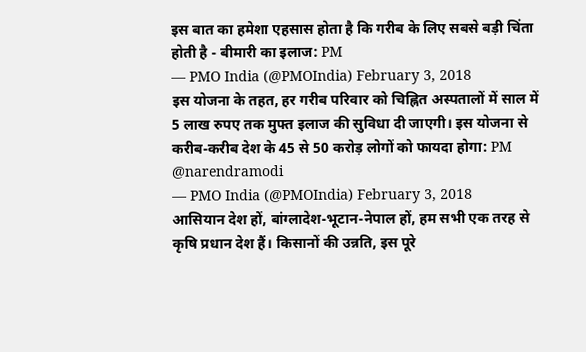इस बात का हमेशा एहसास होता है कि गरीब के लिए सबसे बड़ी चिंता होती है - बीमारी का इलाज: PM
— PMO India (@PMOIndia) February 3, 2018
इस योजना के तहत, हर गरीब परिवार को चिह्नित अस्पतालों में साल में 5 लाख रुपए तक मुफ्त इलाज की सुविधा दी जाएगी। इस योजना से करीब-करीब देश के 45 से 50 करोड़ लोगों को फायदा होगा: PM @narendramodi
— PMO India (@PMOIndia) February 3, 2018
आसियान देश हों, बांग्लादेश-भूटान-नेपाल हों, हम सभी एक तरह से कृषि प्रधान देश हैं। किसानों की उन्नति, इस पूरे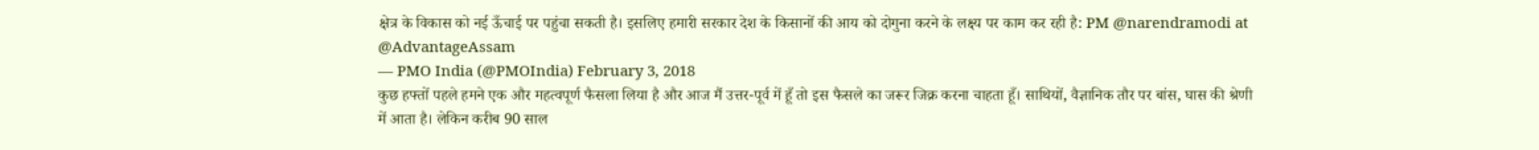क्षेत्र के विकास को नई ऊँचाई पर पहुंचा सकती है। इसलिए हमारी सरकार देश के किसानों की आय को दोगुना करने के लक्ष्य पर काम कर रही है: PM @narendramodi at @AdvantageAssam
— PMO India (@PMOIndia) February 3, 2018
कुछ हफ्तों पहले हमने एक और महत्वपूर्ण फैसला लिया है और आज मैं उत्तर-पूर्व में हूँ तो इस फैसले का जरूर जिक्र करना चाहता हूँ। साथियों, वैज्ञानिक तौर पर बांस, घास की श्रेणी में आता है। लेकिन करीब 90 साल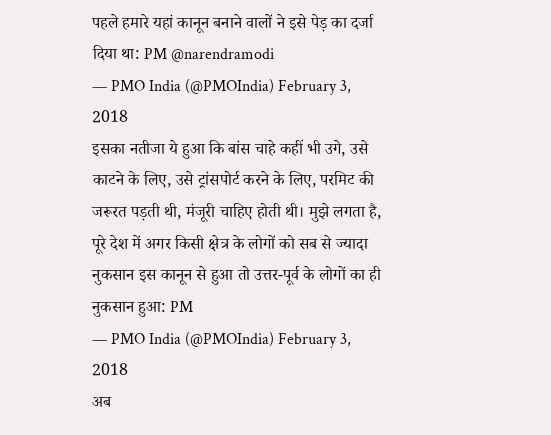पहले हमारे यहां कानून बनाने वालों ने इसे पेड़ का दर्जा दिया था: PM @narendramodi
— PMO India (@PMOIndia) February 3, 2018
इसका नतीजा ये हुआ कि बांस चाहे कहीं भी उगे, उसे काटने के लिए, उसे ट्रांसपोर्ट करने के लिए, परमिट की जरूरत पड़ती थी, मंजूरी चाहिए होती थी। मुझे लगता है, पूरे देश में अगर किसी क्षेत्र के लोगों को सब से ज्यादा नुकसान इस कानून से हुआ तो उत्तर-पूर्व के लोगों का ही नुकसान हुआ: PM
— PMO India (@PMOIndia) February 3, 2018
अब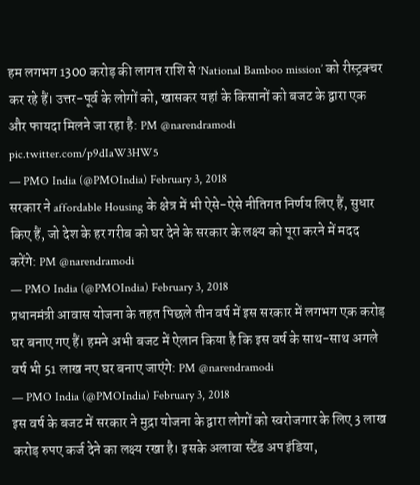हम लगभग 1300 करोड़ की लागत राशि से ‘National Bamboo mission’ को रीस्ट्रक्चर कर रहे हैं। उत्तर-पूर्व के लोगों को, खासकर यहां के किसानों को बजट के द्वारा एक और फायदा मिलने जा रहा है: PM @narendramodi pic.twitter.com/p9dIaW3HW5
— PMO India (@PMOIndia) February 3, 2018
सरकार ने affordable Housing के क्षेत्र में भी ऐसे-ऐसे नीतिगत निर्णय लिए हैं, सुधार किए हैं, जो देश के हर गरीब को घर देने के सरकार के लक्ष्य को पूरा करने में मदद करेंगे: PM @narendramodi
— PMO India (@PMOIndia) February 3, 2018
प्रधानमंत्री आवास योजना के तहत पिछले तीन वर्ष में इस सरकार में लगभग एक करोड़ घर बनाए गए हैं। हमने अभी बजट में ऐलान किया है कि इस वर्ष के साथ-साथ अगले वर्ष भी 51 लाख नए घर बनाए जाएंगे: PM @narendramodi
— PMO India (@PMOIndia) February 3, 2018
इस वर्ष के बजट में सरकार ने मुद्रा योजना के द्वारा लोगों को स्वरोजगार के लिए 3 लाख करोड़ रुपए कर्ज देने का लक्ष्य रखा है। इसके अलावा स्टैंड अप इंडिया,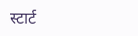स्टार्ट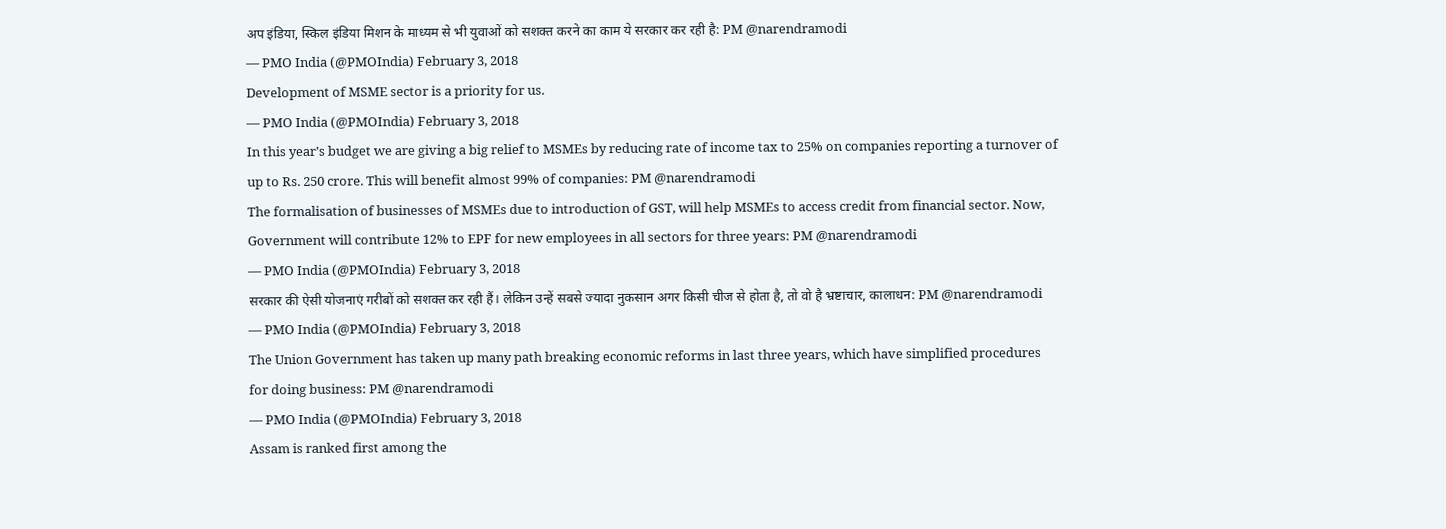अप इंडिया, स्किल इंडिया मिशन के माध्यम से भी युवाओं को सशक्त करने का काम ये सरकार कर रही है: PM @narendramodi
— PMO India (@PMOIndia) February 3, 2018
Development of MSME sector is a priority for us.
— PMO India (@PMOIndia) February 3, 2018
In this year’s budget we are giving a big relief to MSMEs by reducing rate of income tax to 25% on companies reporting a turnover of up to Rs. 250 crore. This will benefit almost 99% of companies: PM @narendramodi
The formalisation of businesses of MSMEs due to introduction of GST, will help MSMEs to access credit from financial sector. Now, Government will contribute 12% to EPF for new employees in all sectors for three years: PM @narendramodi
— PMO India (@PMOIndia) February 3, 2018
सरकार की ऐसी योजनाएं गरीबों को सशक्त कर रही हैं। लेकिन उन्हें सबसे ज्यादा नुकसान अगर किसी चीज से होता है, तो वो है भ्रष्टाचार, कालाधन: PM @narendramodi
— PMO India (@PMOIndia) February 3, 2018
The Union Government has taken up many path breaking economic reforms in last three years, which have simplified procedures for doing business: PM @narendramodi
— PMO India (@PMOIndia) February 3, 2018
Assam is ranked first among the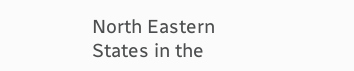North Eastern States in the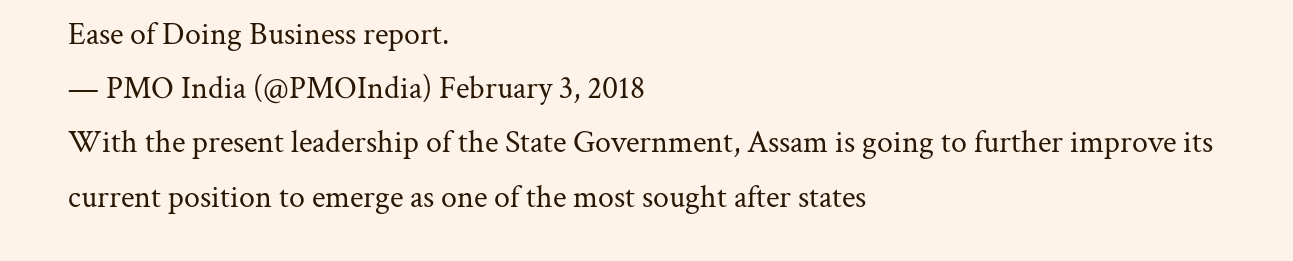Ease of Doing Business report.
— PMO India (@PMOIndia) February 3, 2018
With the present leadership of the State Government, Assam is going to further improve its current position to emerge as one of the most sought after states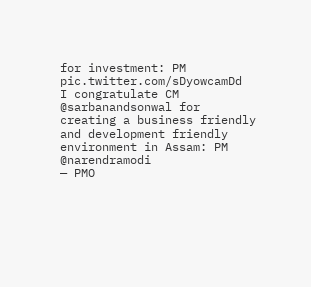for investment: PM pic.twitter.com/sDyowcamDd
I congratulate CM @sarbanandsonwal for creating a business friendly and development friendly environment in Assam: PM @narendramodi
— PMO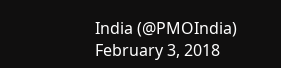India (@PMOIndia) February 3, 2018